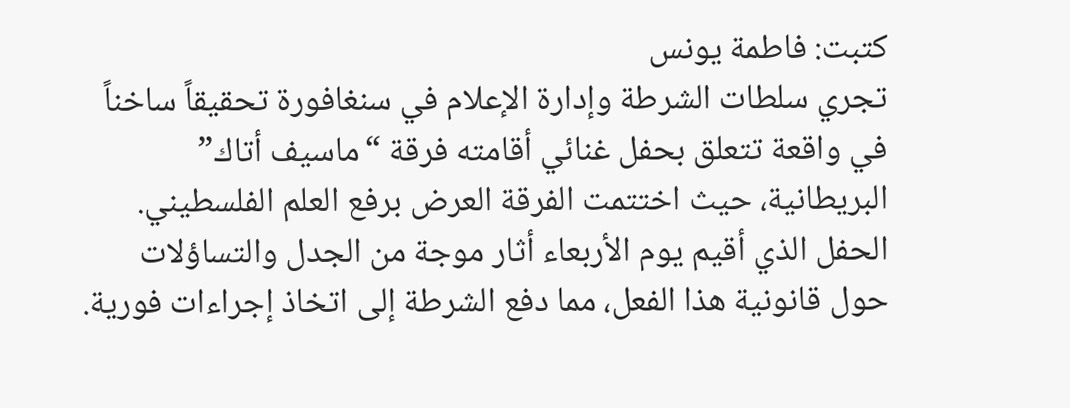كتبت: فاطمة يونس
تجري سلطات الشرطة وإدارة الإعلام في سنغافورة تحقيقاً ساخناً في واقعة تتعلق بحفل غنائي أقامته فرقة “ماسيف أتاك” البريطانية، حيث اختتمت الفرقة العرض برفع العلم الفلسطيني. الحفل الذي أقيم يوم الأربعاء أثار موجة من الجدل والتساؤلات حول قانونية هذا الفعل، مما دفع الشرطة إلى اتخاذ إجراءات فورية.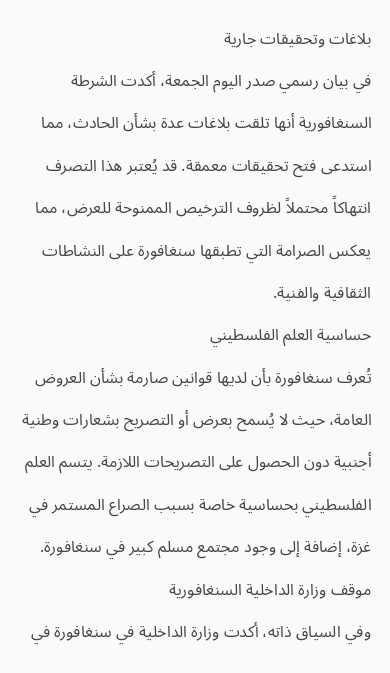بلاغات وتحقيقات جارية
في بيان رسمي صدر اليوم الجمعة، أكدت الشرطة السنغافورية أنها تلقت بلاغات عدة بشأن الحادث، مما استدعى فتح تحقيقات معمقة. قد يُعتبر هذا التصرف انتهاكاً محتملاً لظروف الترخيص الممنوحة للعرض، مما يعكس الصرامة التي تطبقها سنغافورة على النشاطات الثقافية والفنية.
حساسية العلم الفلسطيني
تُعرف سنغافورة بأن لديها قوانين صارمة بشأن العروض العامة، حيث لا يُسمح بعرض أو التصريح بشعارات وطنية أجنبية دون الحصول على التصريحات اللازمة. يتسم العلم الفلسطيني بحساسية خاصة بسبب الصراع المستمر في غزة، إضافة إلى وجود مجتمع مسلم كبير في سنغافورة.
موقف وزارة الداخلية السنغافورية
وفي السياق ذاته، أكدت وزارة الداخلية في سنغافورة في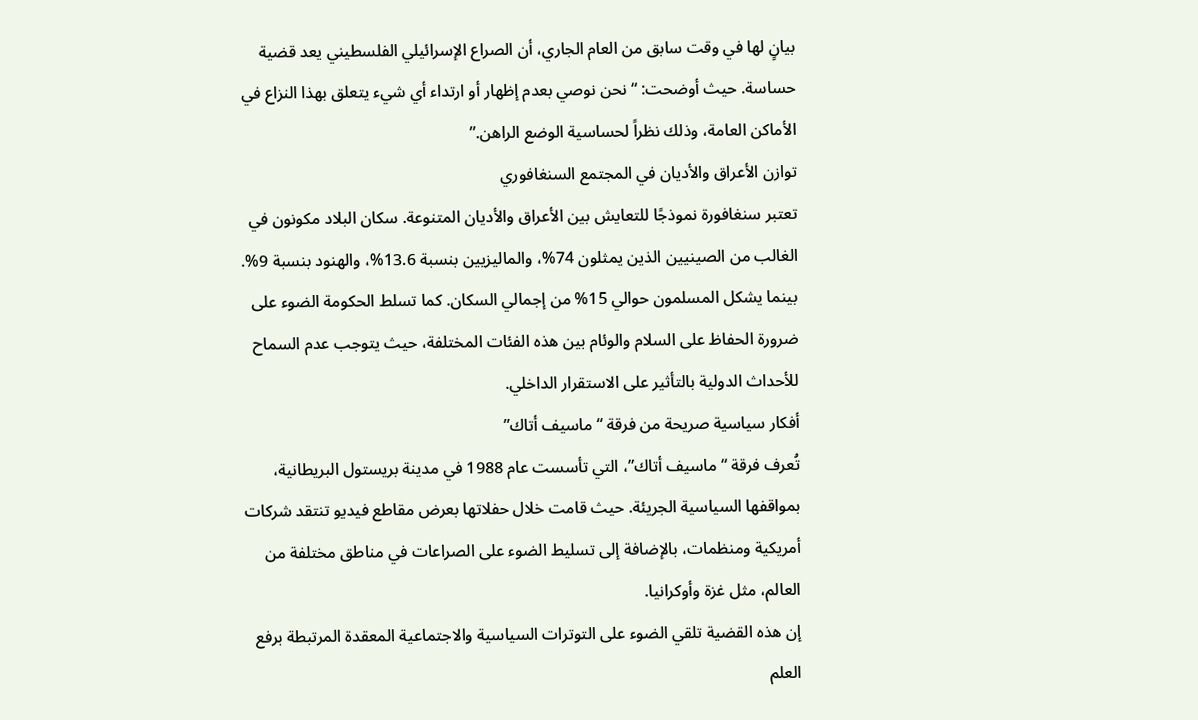بيانٍ لها في وقت سابق من العام الجاري، أن الصراع الإسرائيلي الفلسطيني يعد قضية حساسة. حيث أوضحت: “نحن نوصي بعدم إظهار أو ارتداء أي شيء يتعلق بهذا النزاع في الأماكن العامة، وذلك نظراً لحساسية الوضع الراهن.”
توازن الأعراق والأديان في المجتمع السنغافوري
تعتبر سنغافورة نموذجًا للتعايش بين الأعراق والأديان المتنوعة. سكان البلاد مكونون في الغالب من الصينيين الذين يمثلون 74%، والماليزيين بنسبة 13.6%، والهنود بنسبة 9%. بينما يشكل المسلمون حوالي 15% من إجمالي السكان. كما تسلط الحكومة الضوء على ضرورة الحفاظ على السلام والوئام بين هذه الفئات المختلفة، حيث يتوجب عدم السماح للأحداث الدولية بالتأثير على الاستقرار الداخلي.
أفكار سياسية صريحة من فرقة “ماسيف أتاك”
تُعرف فرقة “ماسيف أتاك”، التي تأسست عام 1988 في مدينة بريستول البريطانية، بمواقفها السياسية الجريئة. حيث قامت خلال حفلاتها بعرض مقاطع فيديو تنتقد شركات أمريكية ومنظمات، بالإضافة إلى تسليط الضوء على الصراعات في مناطق مختلفة من العالم، مثل غزة وأوكرانيا.
إن هذه القضية تلقي الضوء على التوترات السياسية والاجتماعية المعقدة المرتبطة برفع العلم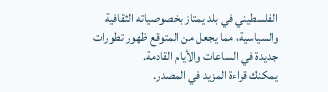الفلسطيني في بلد يمتاز بخصوصياته الثقافية والسياسية، مما يجعل من المتوقع ظهور تطورات جديدة في الساعات والأيام القادمة.
يمكنك قراءة المزيد في المصدر.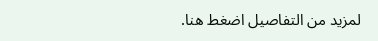لمزيد من التفاصيل اضغط هنا.